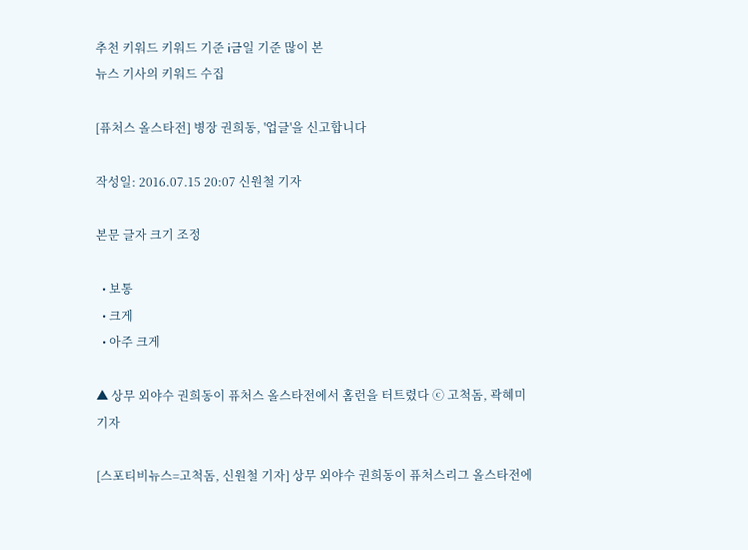추천 키워드 키워드 기준 i금일 기준 많이 본
뉴스 기사의 키워드 수집

[퓨처스 올스타전] 병장 권희동, '업글'을 신고합니다

작성일: 2016.07.15 20:07 신원철 기자

본문 글자 크기 조정

  • 보통
  • 크게
  • 아주 크게

▲ 상무 외야수 권희동이 퓨처스 올스타전에서 홈런을 터트렸다 ⓒ 고척돔, 곽혜미 기자

[스포티비뉴스=고척돔, 신원철 기자] 상무 외야수 권희동이 퓨처스리그 올스타전에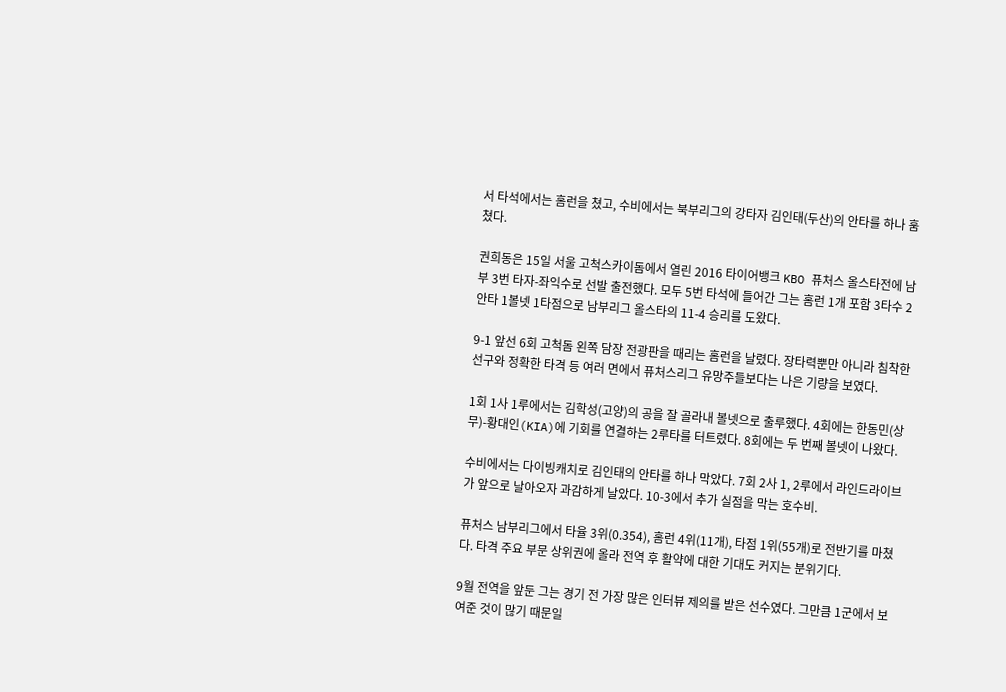서 타석에서는 홈런을 쳤고, 수비에서는 북부리그의 강타자 김인태(두산)의 안타를 하나 훔쳤다.

권희동은 15일 서울 고척스카이돔에서 열린 2016 타이어뱅크 KBO 퓨처스 올스타전에 남부 3번 타자-좌익수로 선발 출전했다. 모두 5번 타석에 들어간 그는 홈런 1개 포함 3타수 2안타 1볼넷 1타점으로 남부리그 올스타의 11-4 승리를 도왔다.

9-1 앞선 6회 고척돔 왼쪽 담장 전광판을 때리는 홈런을 날렸다. 장타력뿐만 아니라 침착한 선구와 정확한 타격 등 여러 면에서 퓨처스리그 유망주들보다는 나은 기량을 보였다.

1회 1사 1루에서는 김학성(고양)의 공을 잘 골라내 볼넷으로 출루했다. 4회에는 한동민(상무)-황대인(KIA)에 기회를 연결하는 2루타를 터트렸다. 8회에는 두 번째 볼넷이 나왔다.

수비에서는 다이빙캐치로 김인태의 안타를 하나 막았다. 7회 2사 1, 2루에서 라인드라이브가 앞으로 날아오자 과감하게 날았다. 10-3에서 추가 실점을 막는 호수비.

퓨처스 남부리그에서 타율 3위(0.354), 홈런 4위(11개), 타점 1위(55개)로 전반기를 마쳤다. 타격 주요 부문 상위권에 올라 전역 후 활약에 대한 기대도 커지는 분위기다.

9월 전역을 앞둔 그는 경기 전 가장 많은 인터뷰 제의를 받은 선수였다. 그만큼 1군에서 보여준 것이 많기 때문일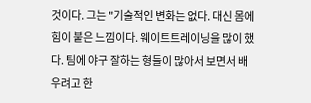것이다. 그는 "기술적인 변화는 없다. 대신 몸에 힘이 붙은 느낌이다. 웨이트트레이닝을 많이 했다. 팀에 야구 잘하는 형들이 많아서 보면서 배우려고 한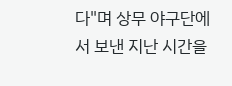다"며 상무 야구단에서 보낸 지난 시간을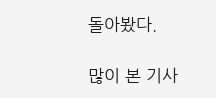돌아봤다.

많이 본 기사